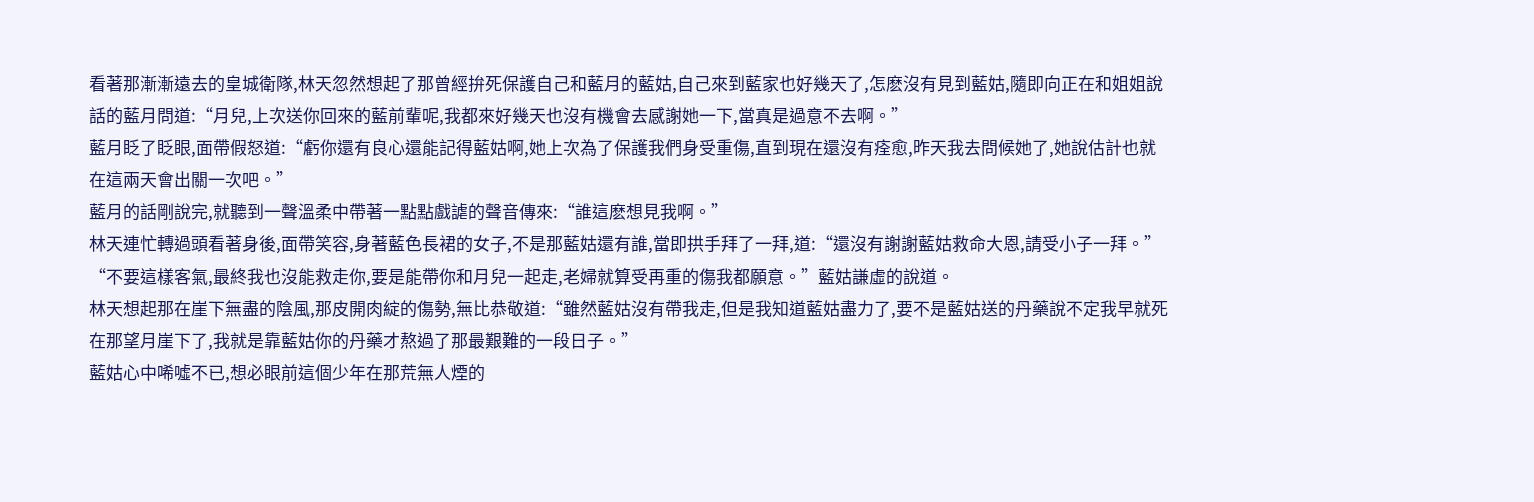看著那漸漸遠去的皇城衛隊,林天忽然想起了那曾經拚死保護自己和藍月的藍姑,自己來到藍家也好幾天了,怎麽沒有見到藍姑,隨即向正在和姐姐說話的藍月問道:“月兒,上次送你回來的藍前輩呢,我都來好幾天也沒有機會去感謝她一下,當真是過意不去啊。”
藍月眨了眨眼,面帶假怒道:“虧你還有良心還能記得藍姑啊,她上次為了保護我們身受重傷,直到現在還沒有痊愈,昨天我去問候她了,她說估計也就在這兩天會出關一次吧。”
藍月的話剛說完,就聽到一聲溫柔中帶著一點點戲謔的聲音傳來:“誰這麽想見我啊。”
林天連忙轉過頭看著身後,面帶笑容,身著藍色長裙的女子,不是那藍姑還有誰,當即拱手拜了一拜,道:“還沒有謝謝藍姑救命大恩,請受小子一拜。”
“不要這樣客氣,最終我也沒能救走你,要是能帶你和月兒一起走,老婦就算受再重的傷我都願意。”藍姑謙虛的說道。
林天想起那在崖下無盡的陰風,那皮開肉綻的傷勢,無比恭敬道:“雖然藍姑沒有帶我走,但是我知道藍姑盡力了,要不是藍姑送的丹藥說不定我早就死在那望月崖下了,我就是靠藍姑你的丹藥才熬過了那最艱難的一段日子。”
藍姑心中唏噓不已,想必眼前這個少年在那荒無人煙的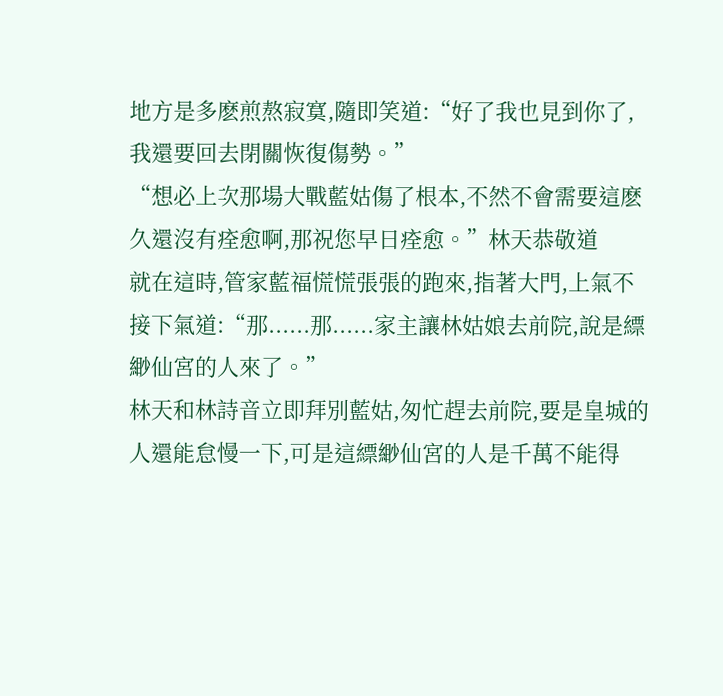地方是多麽煎熬寂寞,隨即笑道:“好了我也見到你了,我還要回去閉關恢復傷勢。”
“想必上次那場大戰藍姑傷了根本,不然不會需要這麽久還沒有痊愈啊,那祝您早日痊愈。”林天恭敬道
就在這時,管家藍福慌慌張張的跑來,指著大門,上氣不接下氣道:“那......那......家主讓林姑娘去前院,說是縹緲仙宮的人來了。”
林天和林詩音立即拜別藍姑,匆忙趕去前院,要是皇城的人還能怠慢一下,可是這縹緲仙宮的人是千萬不能得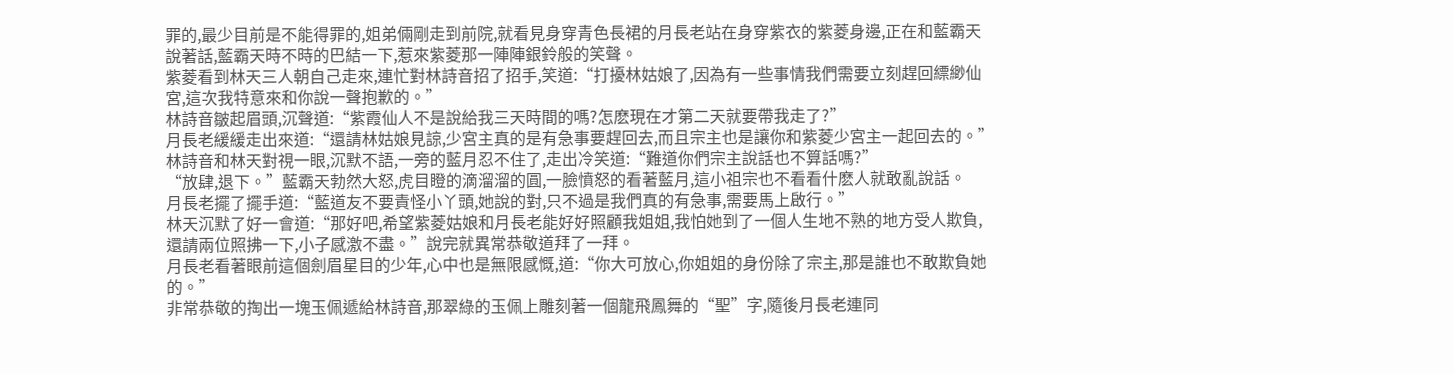罪的,最少目前是不能得罪的,姐弟倆剛走到前院,就看見身穿青色長裙的月長老站在身穿紫衣的紫菱身邊,正在和藍霸天說著話,藍霸天時不時的巴結一下,惹來紫菱那一陣陣銀鈴般的笑聲。
紫菱看到林天三人朝自己走來,連忙對林詩音招了招手,笑道:“打擾林姑娘了,因為有一些事情我們需要立刻趕回縹緲仙宮,這次我特意來和你說一聲抱歉的。”
林詩音皺起眉頭,沉聲道:“紫霞仙人不是說給我三天時間的嗎?怎麽現在才第二天就要帶我走了?”
月長老緩緩走出來道:“還請林姑娘見諒,少宮主真的是有急事要趕回去,而且宗主也是讓你和紫菱少宮主一起回去的。”
林詩音和林天對視一眼,沉默不語,一旁的藍月忍不住了,走出冷笑道:“難道你們宗主說話也不算話嗎?”
“放肆,退下。”藍霸天勃然大怒,虎目瞪的滴溜溜的圓,一臉憤怒的看著藍月,這小祖宗也不看看什麽人就敢亂說話。
月長老擺了擺手道:“藍道友不要責怪小丫頭,她說的對,只不過是我們真的有急事,需要馬上啟行。”
林天沉默了好一會道:“那好吧,希望紫菱姑娘和月長老能好好照顧我姐姐,我怕她到了一個人生地不熟的地方受人欺負,還請兩位照拂一下,小子感激不盡。”說完就異常恭敬道拜了一拜。
月長老看著眼前這個劍眉星目的少年,心中也是無限感慨,道:“你大可放心,你姐姐的身份除了宗主,那是誰也不敢欺負她的。”
非常恭敬的掏出一塊玉佩遞給林詩音,那翠綠的玉佩上雕刻著一個龍飛鳳舞的“聖”字,隨後月長老連同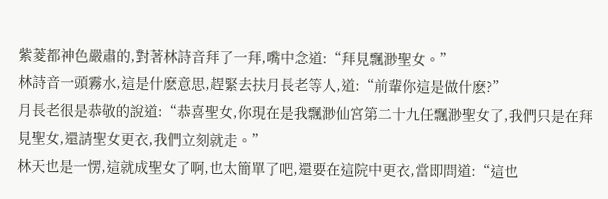紫菱都神色嚴肅的,對著林詩音拜了一拜,嘴中念道:“拜見飄渺聖女。”
林詩音一頭霧水,這是什麽意思,趕緊去扶月長老等人,道:“前輩你這是做什麽?”
月長老很是恭敬的說道:“恭喜聖女,你現在是我飄渺仙宮第二十九任飄渺聖女了,我們只是在拜見聖女,還請聖女更衣,我們立刻就走。”
林天也是一愣,這就成聖女了啊,也太簡單了吧,還要在這院中更衣,當即問道:“這也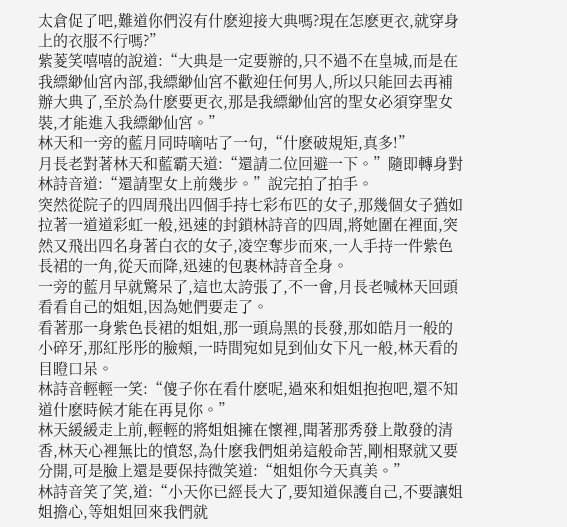太倉促了吧,難道你們沒有什麽迎接大典嗎?現在怎麽更衣,就穿身上的衣服不行嗎?”
紫菱笑嘻嘻的說道:“大典是一定要辦的,只不過不在皇城,而是在我縹緲仙宮內部,我縹緲仙宮不歡迎任何男人,所以只能回去再補辦大典了,至於為什麽要更衣,那是我縹緲仙宮的聖女必須穿聖女裝,才能進入我縹緲仙宮。”
林天和一旁的藍月同時嘀咕了一句,“什麽破規矩,真多!”
月長老對著林天和藍霸天道:“還請二位回避一下。”隨即轉身對林詩音道:“還請聖女上前幾步。”說完拍了拍手。
突然從院子的四周飛出四個手持七彩布匹的女子,那幾個女子猶如拉著一道道彩虹一般,迅速的封鎖林詩音的四周,將她圍在裡面,突然又飛出四名身著白衣的女子,凌空奪步而來,一人手持一件紫色長裙的一角,從天而降,迅速的包裹林詩音全身。
一旁的藍月早就驚呆了,這也太誇張了,不一會,月長老喊林天回頭看看自己的姐姐,因為她們要走了。
看著那一身紫色長裙的姐姐,那一頭烏黑的長發,那如皓月一般的小碎牙,那紅彤彤的臉頰,一時間宛如見到仙女下凡一般,林天看的目瞪口呆。
林詩音輕輕一笑:“傻子你在看什麽呢,過來和姐姐抱抱吧,還不知道什麽時候才能在再見你。”
林天緩緩走上前,輕輕的將姐姐擁在懷裡,聞著那秀發上散發的清香,林天心裡無比的憤怒,為什麽我們姐弟這般命苦,剛相聚就又要分開,可是臉上還是要保持微笑道:“姐姐你今天真美。”
林詩音笑了笑,道:“小天你已經長大了,要知道保護自己,不要讓姐姐擔心,等姐姐回來我們就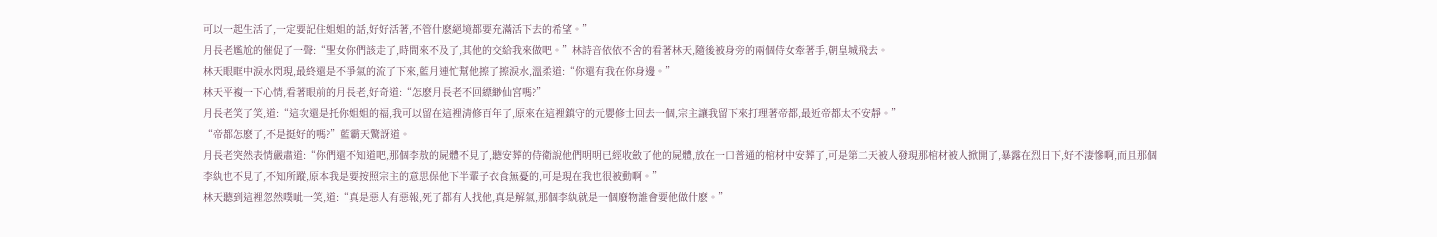可以一起生活了,一定要記住姐姐的話,好好活著,不管什麽絕境都要充滿活下去的希望。”
月長老尷尬的催促了一聲:“聖女你們該走了,時間來不及了,其他的交給我來做吧。”林詩音依依不舍的看著林天,隨後被身旁的兩個侍女牽著手,朝皇城飛去。
林天眼眶中淚水閃現,最終還是不爭氣的流了下來,藍月連忙幫他擦了擦淚水,溫柔道:“你還有我在你身邊。”
林天平複一下心情,看著眼前的月長老,好奇道:“怎麽月長老不回縹緲仙宮嗎?”
月長老笑了笑,道:“這次還是托你姐姐的福,我可以留在這裡清修百年了,原來在這裡鎮守的元嬰修士回去一個,宗主讓我留下來打理著帝都,最近帝都太不安靜。”
“帝都怎麽了,不是挺好的嗎?”藍霸天驚訝道。
月長老突然表情嚴肅道:“你們還不知道吧,那個李敖的屍體不見了,聽安葬的侍衛說他們明明已經收斂了他的屍體,放在一口普通的棺材中安葬了,可是第二天被人發現那棺材被人掀開了,暴露在烈日下,好不淒慘啊,而且那個李紈也不見了,不知所蹤,原本我是要按照宗主的意思保他下半輩子衣食無憂的,可是現在我也很被動啊。”
林天聽到這裡忽然噗呲一笑,道:“真是惡人有惡報,死了都有人找他,真是解氣,那個李紈就是一個廢物誰會要他做什麽。”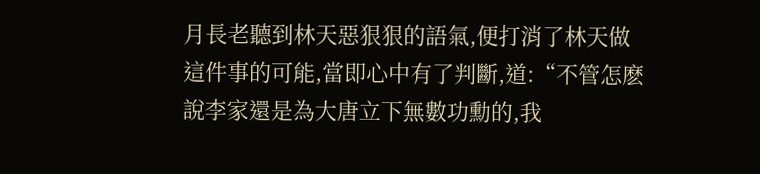月長老聽到林天惡狠狠的語氣,便打消了林天做這件事的可能,當即心中有了判斷,道:“不管怎麽說李家還是為大唐立下無數功勳的,我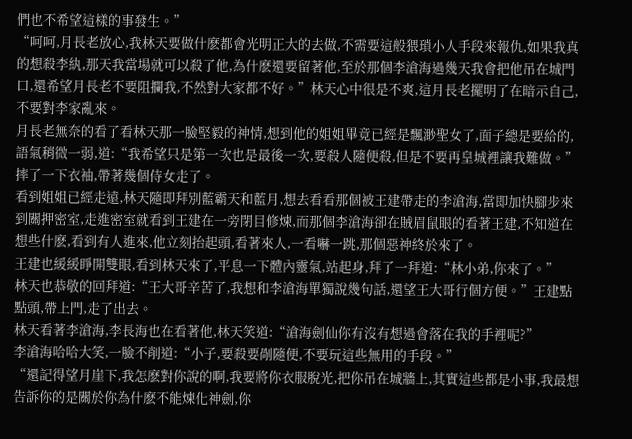們也不希望這樣的事發生。”
“呵呵,月長老放心,我林天要做什麽都會光明正大的去做,不需要這般猥瑣小人手段來報仇,如果我真的想殺李紈,那天我當場就可以殺了他,為什麽還要留著他,至於那個李滄海過幾天我會把他吊在城門口,還希望月長老不要阻攔我,不然對大家都不好。”林天心中很是不爽,這月長老擺明了在暗示自己,不要對李家亂來。
月長老無奈的看了看林天那一臉堅毅的神情,想到他的姐姐畢竟已經是飄渺聖女了,面子總是要給的,語氣稍微一弱,道:“我希望只是第一次也是最後一次,要殺人隨便殺,但是不要再皇城裡讓我難做。”摔了一下衣袖,帶著幾個侍女走了。
看到姐姐已經走遠,林天隨即拜別藍霸天和藍月,想去看看那個被王建帶走的李滄海,當即加快腳步來到關押密室,走進密室就看到王建在一旁閉目修煉,而那個李滄海卻在賊眉鼠眼的看著王建,不知道在想些什麽,看到有人進來,他立刻抬起頭,看著來人,一看嚇一跳,那個惡神終於來了。
王建也緩緩睜開雙眼,看到林天來了,平息一下體內靈氣,站起身,拜了一拜道:“林小弟,你來了。”
林天也恭敬的回拜道:“王大哥辛苦了,我想和李滄海單獨說幾句話,還望王大哥行個方便。”王建點點頭,帶上門,走了出去。
林天看著李滄海,李長海也在看著他,林天笑道:“滄海劍仙你有沒有想過會落在我的手裡呢?”
李滄海哈哈大笑,一臉不削道:“小子,要殺要剮隨便,不要玩這些無用的手段。”
“還記得望月崖下,我怎麽對你說的啊,我要將你衣服脫光,把你吊在城牆上,其實這些都是小事,我最想告訴你的是關於你為什麽不能煉化神劍,你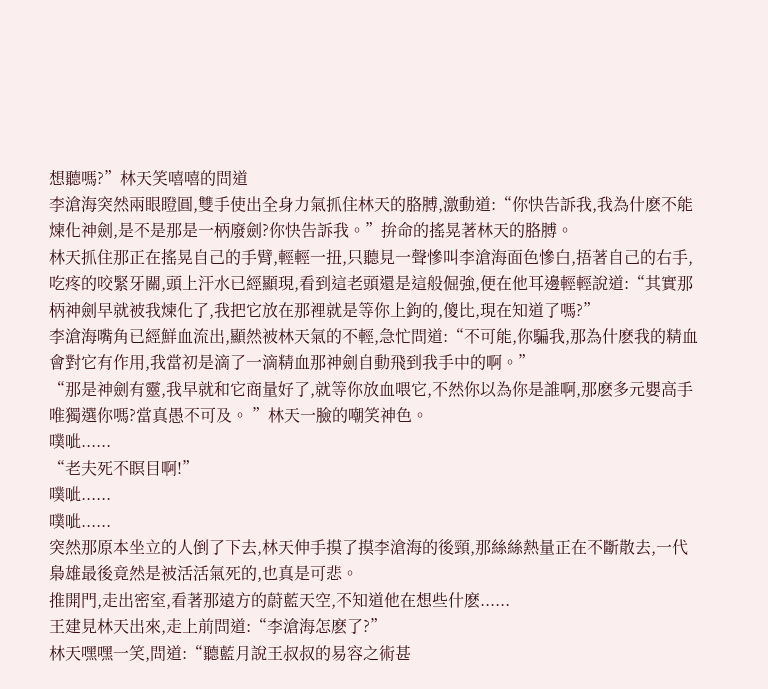想聽嗎?”林天笑嘻嘻的問道
李滄海突然兩眼瞪圓,雙手使出全身力氣抓住林天的胳膊,激動道:“你快告訴我,我為什麽不能煉化神劍,是不是那是一柄廢劍?你快告訴我。”拚命的搖晃著林天的胳膊。
林天抓住那正在搖晃自己的手臂,輕輕一扭,只聽見一聲慘叫李滄海面色慘白,捂著自己的右手,吃疼的咬緊牙關,頭上汗水已經顯現,看到這老頭還是這般倔強,便在他耳邊輕輕說道:“其實那柄神劍早就被我煉化了,我把它放在那裡就是等你上鉤的,傻比,現在知道了嗎?”
李滄海嘴角已經鮮血流出,顯然被林天氣的不輕,急忙問道:“不可能,你騙我,那為什麽我的精血會對它有作用,我當初是滴了一滴精血那神劍自動飛到我手中的啊。”
“那是神劍有靈,我早就和它商量好了,就等你放血喂它,不然你以為你是誰啊,那麽多元嬰高手唯獨選你嗎?當真愚不可及。 ”林天一臉的嘲笑神色。
噗呲......
“老夫死不瞑目啊!”
噗呲......
噗呲......
突然那原本坐立的人倒了下去,林天伸手摸了摸李滄海的後頸,那絲絲熱量正在不斷散去,一代梟雄最後竟然是被活活氣死的,也真是可悲。
推開門,走出密室,看著那遠方的蔚藍天空,不知道他在想些什麽......
王建見林天出來,走上前問道:“李滄海怎麽了?”
林天嘿嘿一笑,問道:“聽藍月說王叔叔的易容之術甚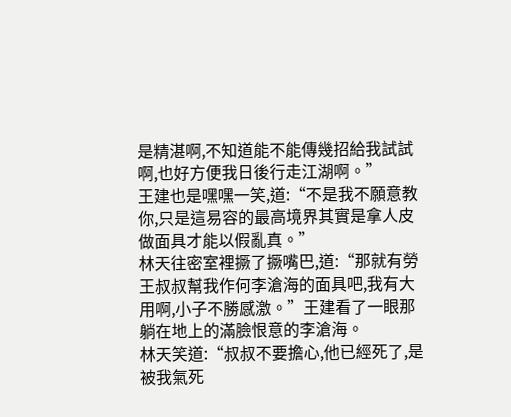是精湛啊,不知道能不能傳幾招給我試試啊,也好方便我日後行走江湖啊。”
王建也是嘿嘿一笑,道:“不是我不願意教你,只是這易容的最高境界其實是拿人皮做面具才能以假亂真。”
林天往密室裡撅了撅嘴巴,道:“那就有勞王叔叔幫我作何李滄海的面具吧,我有大用啊,小子不勝感激。”王建看了一眼那躺在地上的滿臉恨意的李滄海。
林天笑道:“叔叔不要擔心,他已經死了,是被我氣死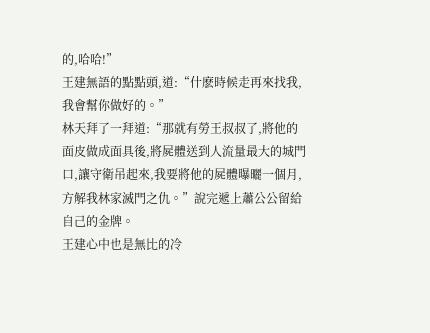的,哈哈!”
王建無語的點點頭,道:“什麽時候走再來找我,我會幫你做好的。”
林天拜了一拜道:“那就有勞王叔叔了,將他的面皮做成面具後,將屍體送到人流量最大的城門口,讓守衛吊起來,我要將他的屍體曝曬一個月,方解我林家滅門之仇。”說完遞上蕭公公留給自己的金牌。
王建心中也是無比的冷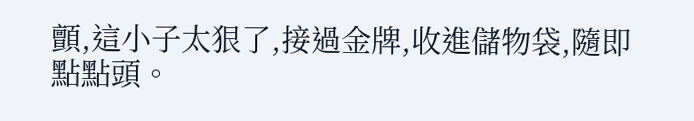顫,這小子太狠了,接過金牌,收進儲物袋,隨即點點頭。